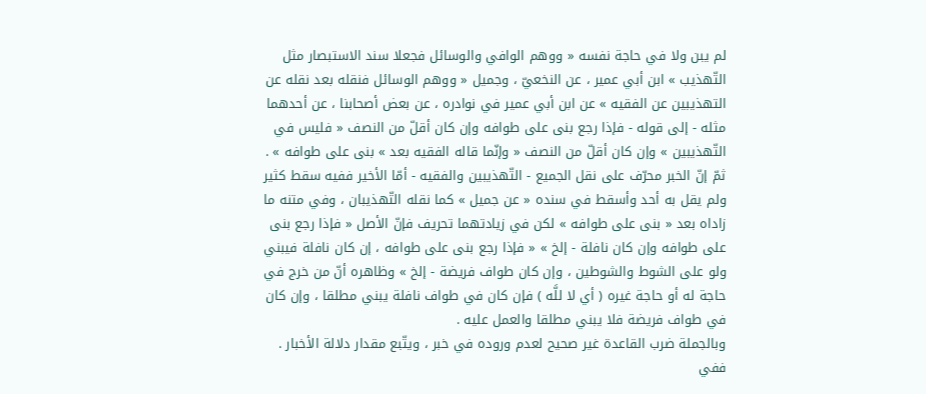لم يبن ولا في حاجة نفسه « ووهم الوافي والوسائل فجعلا سند الاستبصار مثل التّهذيب » ابن أبي عمير ، عن النخعيّ ، وجميل « ووهم الوسائل فنقله بعد نقله عن التهذيبين عن الفقيه » عن ابن أبي عمير في نوادره ، عن بعض أصحابنا ، عن أحدهما مثله - إلى قوله - فإذا رجع بنى على طوافه وإن كان أقلّ من النصف « فليس في التّهذيبين » وإن كان أقلّ من النصف « وإنّما قاله الفقيه بعد » بنى على طوافه » .
ثمّ إنّ الخبر محرّف على نقل الجميع - التّهذيبين والفقيه - أمّا الأخير ففيه سقط كثير ولم يقل به أحد وأسقط في سنده « عن جميل » كما نقله التّهذيبان ، وفي متنه ما زاداه بعد « بنى على طوافه » لكن في زيادتهما تحريف فإنّ الأصل « فإذا رجع بنى على طوافه وإن كان نافلة - إلخ » « فإذا رجع بنى على طوافه ، إن كان نافلة فيبني ولو على الشوط والشوطين ، وإن كان طواف فريضة - إلخ » وظاهره أنّ من خرج في حاجة له أو حاجة غيره ( أي لا للَّه ) فإن كان في طواف نافلة يبني مطلقا ، وإن كان في طواف فريضة فلا يبني مطلقا والعمل عليه .
وبالجملة ضرب القاعدة غير صحيح لعدم وروده في خبر ، ويتّبع مقدار دلالة الأخبار .
ففي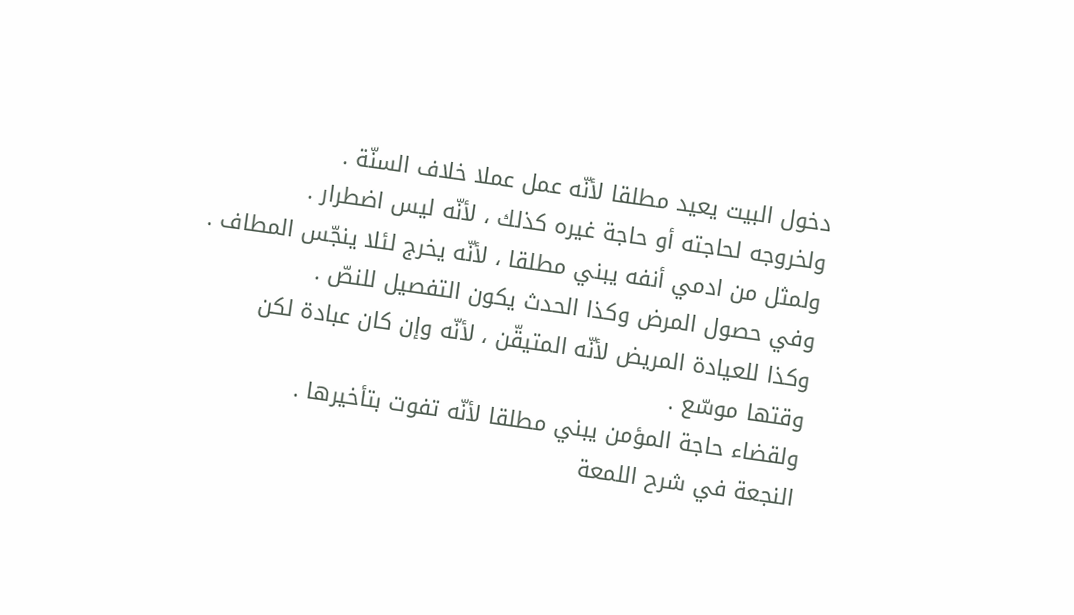دخول البيت يعيد مطلقا لأنّه عمل عملا خلاف السنّة .
ولخروجه لحاجته أو حاجة غيره كذلك ، لأنّه ليس اضطرار .
ولمثل من ادمي أنفه يبني مطلقا ، لأنّه يخرج لئلا ينجّس المطاف .
وفي حصول المرض وكذا الحدث يكون التفصيل للنصّ .
وكذا للعيادة المريض لأنّه المتيقّن ، لأنّه وإن كان عبادة لكن وقتها موسّع .
ولقضاء حاجة المؤمن يبني مطلقا لأنّه تفوت بتأخيرها .
النجعة في شرح اللمعة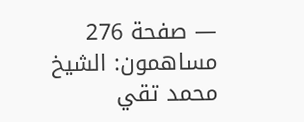— صفحة 276
مساهمون: الشيخ محمد تقي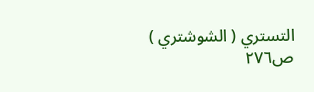التستري ( الشوشتري )
ص٢٧٦